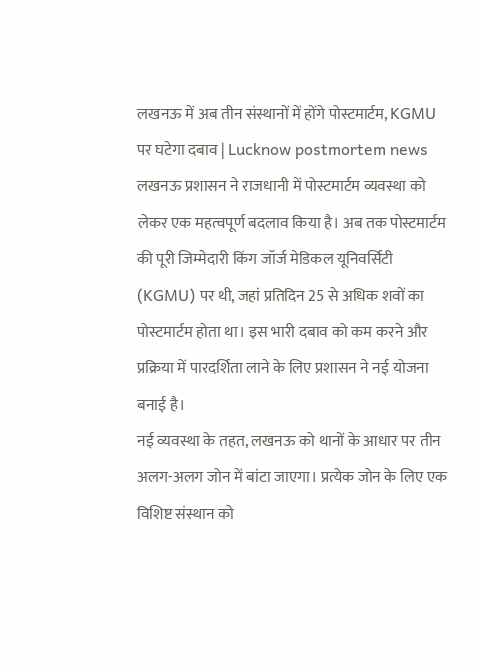लखनऊ में अब तीन संस्थानों में होंगे पोस्टमार्टम, KGMU पर घटेगा दबाव | Lucknow postmortem news
लखनऊ प्रशासन ने राजधानी में पोस्टमार्टम व्यवस्था को लेकर एक महत्वपूर्ण बदलाव किया है। अब तक पोस्टमार्टम की पूरी जिम्मेदारी किंग जॉर्ज मेडिकल यूनिवर्सिटी (KGMU) पर थी, जहां प्रतिदिन 25 से अधिक शवों का पोस्टमार्टम होता था। इस भारी दबाव को कम करने और प्रक्रिया में पारदर्शिता लाने के लिए प्रशासन ने नई योजना बनाई है।
नई व्यवस्था के तहत, लखनऊ को थानों के आधार पर तीन अलग-अलग जोन में बांटा जाएगा। प्रत्येक जोन के लिए एक विशिष्ट संस्थान को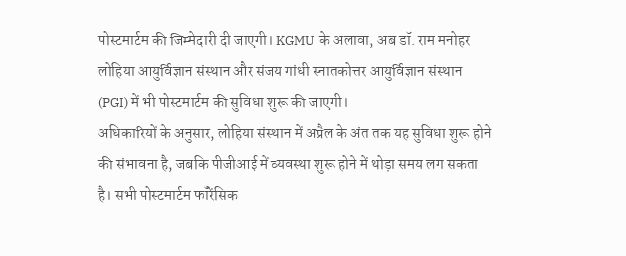पोस्टमार्टम की जिम्मेदारी दी जाएगी। KGMU के अलावा, अब डॉ. राम मनोहर लोहिया आयुर्विज्ञान संस्थान और संजय गांधी स्नातकोत्तर आयुर्विज्ञान संस्थान (PGI) में भी पोस्टमार्टम की सुविधा शुरू की जाएगी।
अधिकारियों के अनुसार, लोहिया संस्थान में अप्रैल के अंत तक यह सुविधा शुरू होने की संभावना है, जबकि पीजीआई में व्यवस्था शुरू होने में थोड़ा समय लग सकता है। सभी पोस्टमार्टम फॉरेंसिक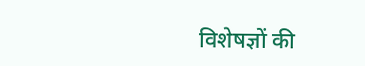विशेषज्ञों की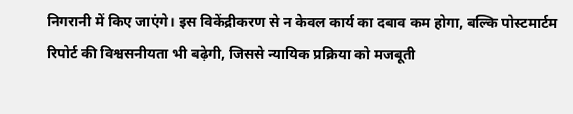निगरानी में किए जाएंगे। इस विकेंद्रीकरण से न केवल कार्य का दबाव कम होगा, बल्कि पोस्टमार्टम रिपोर्ट की विश्वसनीयता भी बढ़ेगी, जिससे न्यायिक प्रक्रिया को मजबूती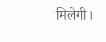मिलेगी।